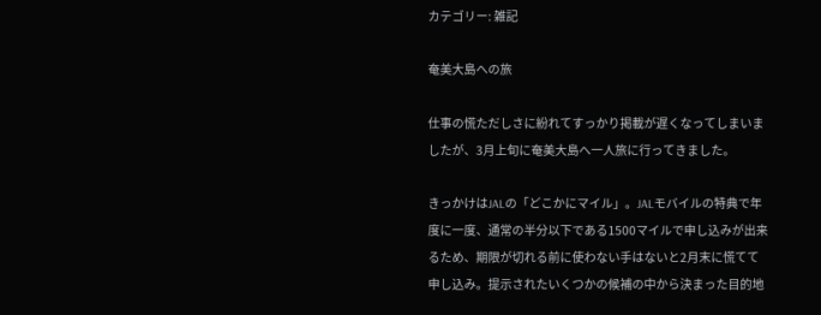カテゴリー: 雑記

奄美大島への旅

仕事の慌ただしさに紛れてすっかり掲載が遅くなってしまいましたが、3月上旬に奄美大島へ一人旅に行ってきました。

きっかけはJALの「どこかにマイル」。JALモバイルの特典で年度に一度、通常の半分以下である1500マイルで申し込みが出来るため、期限が切れる前に使わない手はないと2月末に慌てて申し込み。提示されたいくつかの候補の中から決まった目的地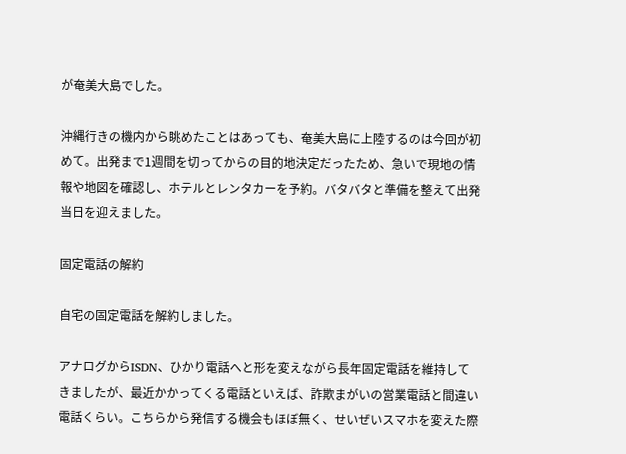が奄美大島でした。

沖縄行きの機内から眺めたことはあっても、奄美大島に上陸するのは今回が初めて。出発まで1週間を切ってからの目的地決定だったため、急いで現地の情報や地図を確認し、ホテルとレンタカーを予約。バタバタと準備を整えて出発当日を迎えました。

固定電話の解約

自宅の固定電話を解約しました。

アナログからISDN、ひかり電話へと形を変えながら長年固定電話を維持してきましたが、最近かかってくる電話といえば、詐欺まがいの営業電話と間違い電話くらい。こちらから発信する機会もほぼ無く、せいぜいスマホを変えた際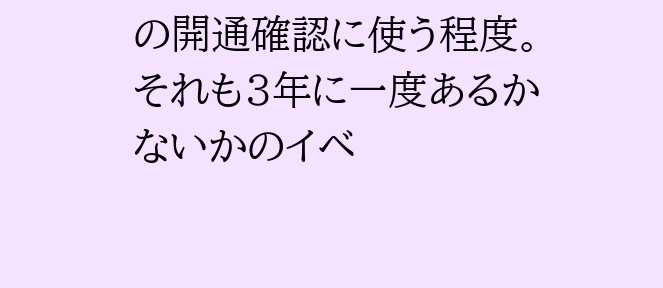の開通確認に使う程度。それも3年に一度あるかないかのイベ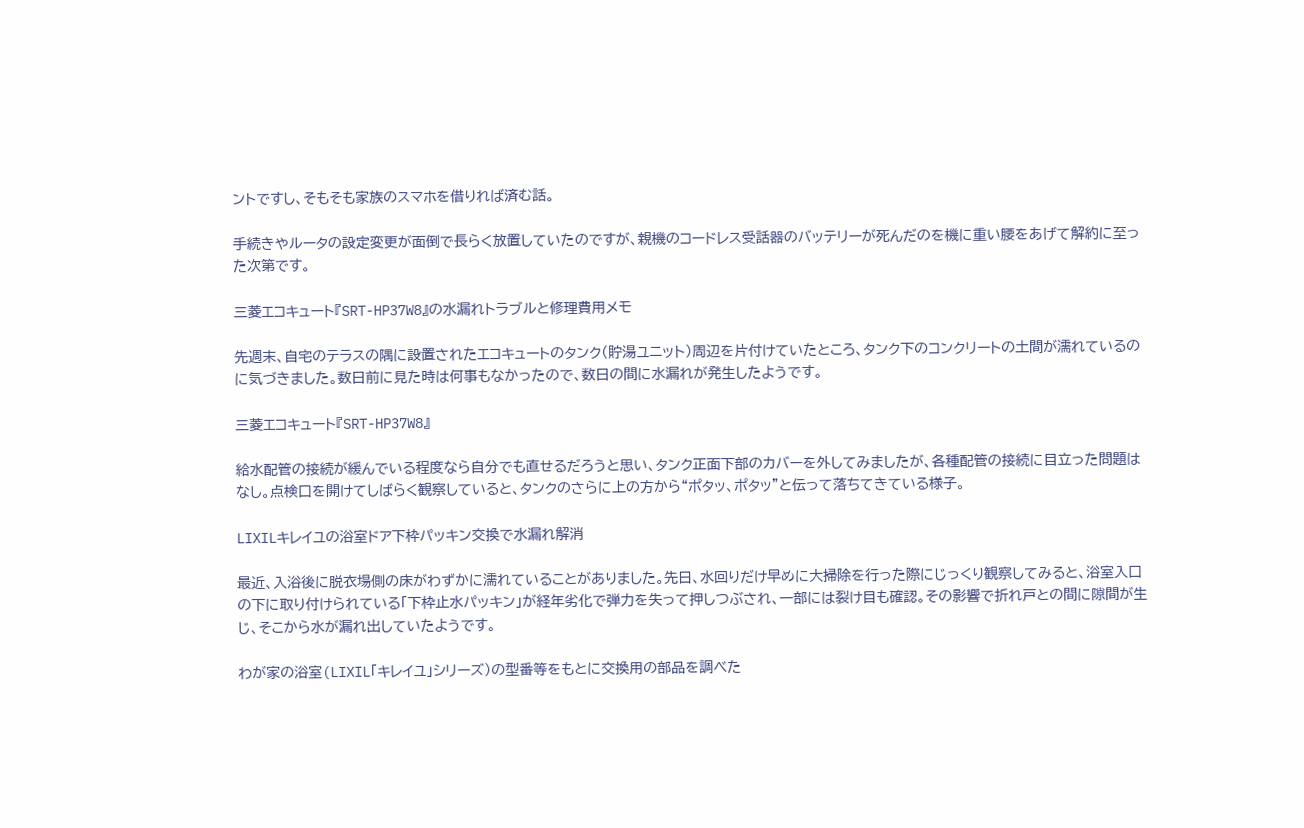ントですし、そもそも家族のスマホを借りれば済む話。

手続きやルータの設定変更が面倒で長らく放置していたのですが、親機のコードレス受話器のバッテリーが死んだのを機に重い腰をあげて解約に至った次第です。

三菱エコキュート『SRT-HP37W8』の水漏れトラブルと修理費用メモ

先週末、自宅のテラスの隅に設置されたエコキュートのタンク(貯湯ユニット)周辺を片付けていたところ、タンク下のコンクリートの土間が濡れているのに気づきました。数日前に見た時は何事もなかったので、数日の間に水漏れが発生したようです。

三菱エコキュート『SRT-HP37W8』

給水配管の接続が緩んでいる程度なら自分でも直せるだろうと思い、タンク正面下部のカバーを外してみましたが、各種配管の接続に目立った問題はなし。点検口を開けてしばらく観察していると、タンクのさらに上の方から“ポタッ、ポタッ”と伝って落ちてきている様子。

LIXILキレイユの浴室ドア下枠パッキン交換で水漏れ解消

最近、入浴後に脱衣場側の床がわずかに濡れていることがありました。先日、水回りだけ早めに大掃除を行った際にじっくり観察してみると、浴室入口の下に取り付けられている「下枠止水パッキン」が経年劣化で弾力を失って押しつぶされ、一部には裂け目も確認。その影響で折れ戸との間に隙間が生じ、そこから水が漏れ出していたようです。

わが家の浴室(LIXIL「キレイユ」シリーズ)の型番等をもとに交換用の部品を調べた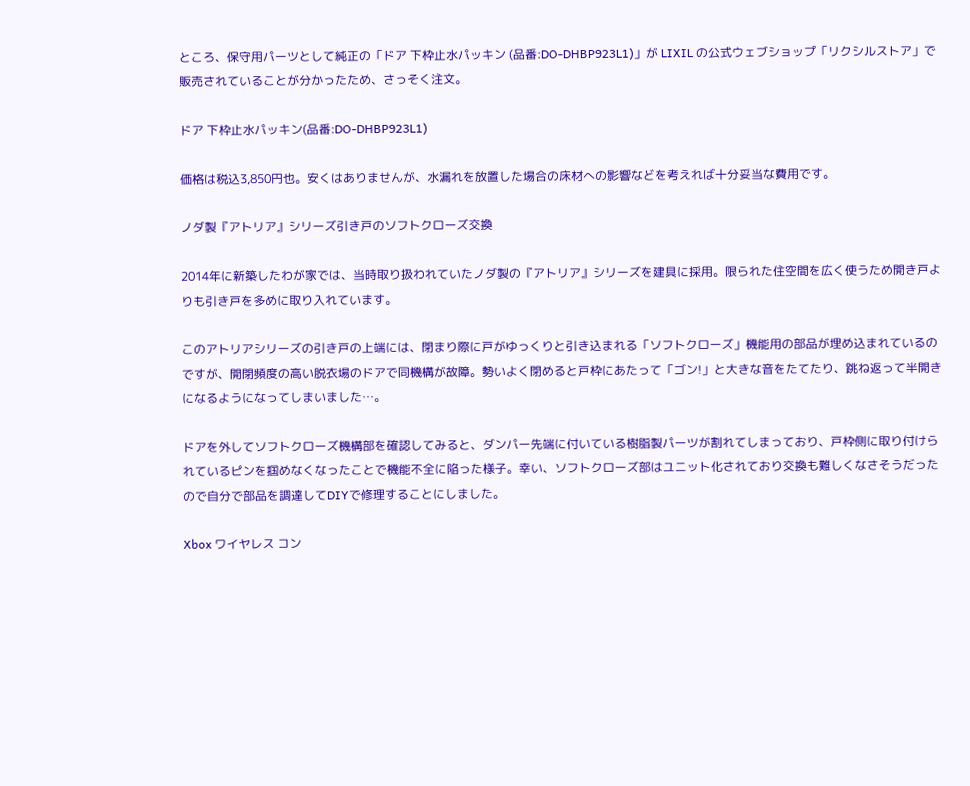ところ、保守用パーツとして純正の「ドア 下枠止水パッキン (品番:DO-DHBP923L1)」が LIXIL の公式ウェブショップ「リクシルストア」で販売されていることが分かったため、さっそく注文。

ドア 下枠止水パッキン(品番:DO-DHBP923L1)

価格は税込3,850円也。安くはありませんが、水漏れを放置した場合の床材への影響などを考えれば十分妥当な費用です。

ノダ製『アトリア』シリーズ引き戸のソフトクローズ交換

2014年に新築したわが家では、当時取り扱われていたノダ製の『アトリア』シリーズを建具に採用。限られた住空間を広く使うため開き戸よりも引き戸を多めに取り入れています。

このアトリアシリーズの引き戸の上端には、閉まり際に戸がゆっくりと引き込まれる「ソフトクローズ」機能用の部品が埋め込まれているのですが、開閉頻度の高い脱衣場のドアで同機構が故障。勢いよく閉めると戸枠にあたって「ゴン!」と大きな音をたてたり、跳ね返って半開きになるようになってしまいました…。

ドアを外してソフトクローズ機構部を確認してみると、ダンパー先端に付いている樹脂製パーツが割れてしまっており、戸枠側に取り付けられているピンを掴めなくなったことで機能不全に陥った様子。幸い、ソフトクローズ部はユニット化されており交換も難しくなさそうだったので自分で部品を調達してDIYで修理することにしました。

Xbox ワイヤレス コン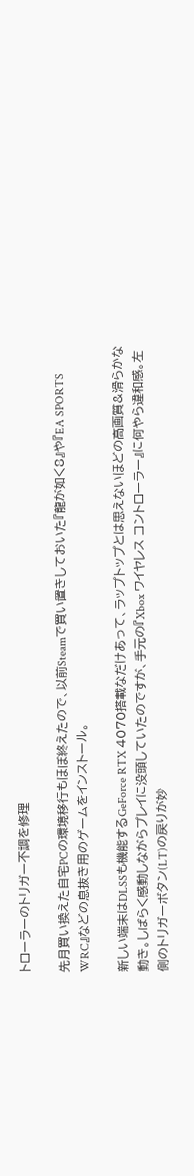トローラーのトリガー不調を修理

先月買い換えた自宅PCの環境移行もほぼ終えたので、以前Steamで買い置きしておいた『龍が如く8』や『EA SPORTS WRC』などの息抜き用のゲームをインストール。

新しい端末はDLSSも機能するGeForce RTX 4070搭載なだけあって、ラップトップとは思えないほどの高画質&滑らかな動き。しばらく感動しながらプレイに没頭していたのですが、手元の『Xbox ワイヤレス コントローラー』に何やら違和感。左側のトリガーボタン(LT)の戻りが妙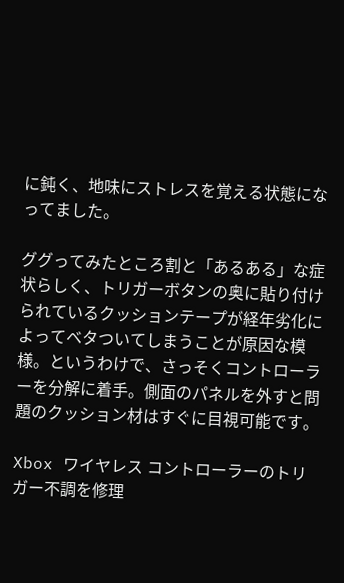に鈍く、地味にストレスを覚える状態になってました。

ググってみたところ割と「あるある」な症状らしく、トリガーボタンの奥に貼り付けられているクッションテープが経年劣化によってベタついてしまうことが原因な模様。というわけで、さっそくコントローラーを分解に着手。側面のパネルを外すと問題のクッション材はすぐに目視可能です。

Xbox ワイヤレス コントローラーのトリガー不調を修理